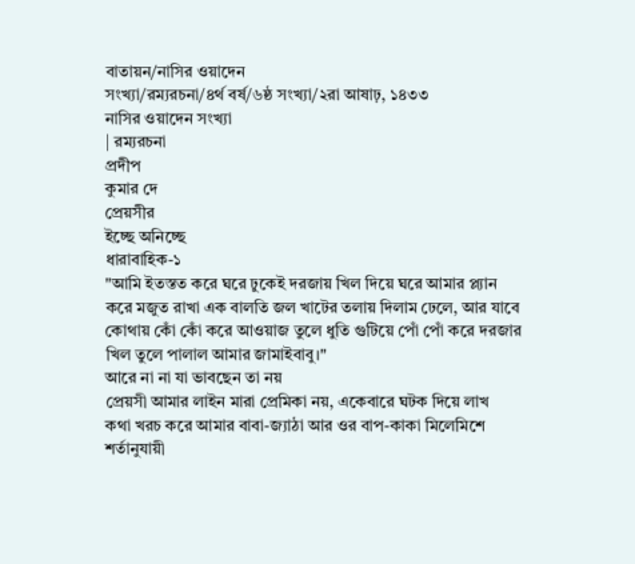বাতায়ন/নাসির ওয়াদেন
সংখ্যা/রম্যরচনা/৪র্থ বর্ষ/৬ষ্ঠ সংখ্যা/২রা আষাঢ়, ১৪৩৩
নাসির ওয়াদেন সংখ্যা
| রম্যরচনা
প্রদীপ
কুমার দে
প্রেয়সীর
ইচ্ছে অনিচ্ছে
ধারাবাহিক-১
"আমি ইতস্তত করে ঘরে ঢুকেই দরজায় খিল দিয়ে ঘরে আমার প্ল্যান করে মজুত রাখা এক বালতি জল খাটের তলায় দিলাম ঢেলে, আর যাবে কোথায় কোঁ কোঁ করে আওয়াজ তুলে ধুতি গুটিয়ে পোঁ পোঁ করে দরজার খিল তুলে পালাল আমার জামাইবাবু।"
আরে না না যা ভাবছেন তা নয়
প্রেয়সী আমার লাইন মারা প্রেমিকা নয়, একেবারে ঘটক দিয়ে লাখ
কথা খরচ করে আমার বাবা-জ্যাঠা আর ওর বাপ-কাকা মিলেমিশে
শর্তানুযায়ী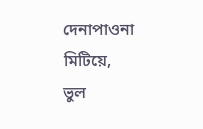দেনাপাওনা মিটিয়ে,
ভুল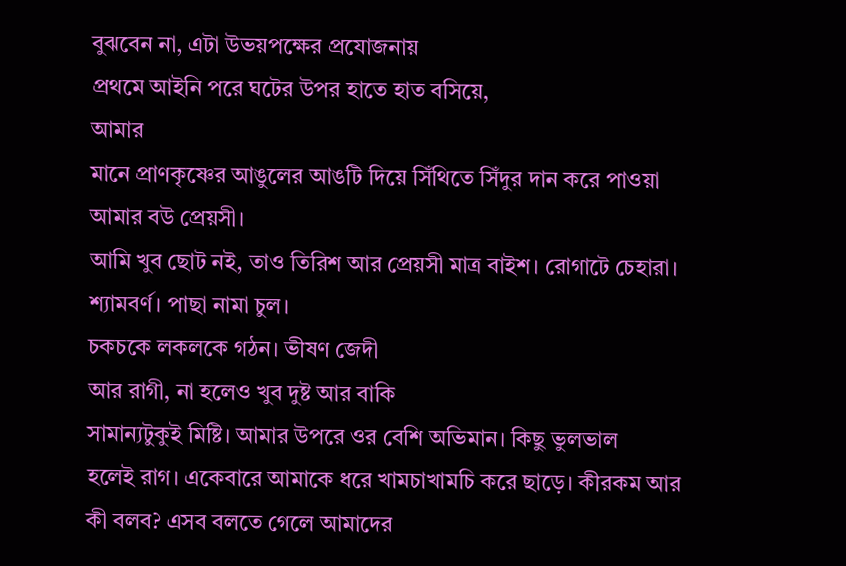বুঝবেন না, এটা উভয়পক্ষের প্রযোজনায়
প্রথমে আইনি পরে ঘটের উপর হাতে হাত বসিয়ে,
আমার
মানে প্রাণকৃষ্ণের আঙুলের আঙটি দিয়ে সিঁথিতে সিঁদুর দান করে পাওয়া আমার বউ প্রেয়সী।
আমি খুব ছোট নই, তাও তিরিশ আর প্রেয়সী মাত্র বাইশ। রোগাটে চেহারা।
শ্যামবর্ণ। পাছা নামা চুল।
চকচকে লকলকে গঠন। ভীষণ জেদী
আর রাগী, না হলেও খুব দুষ্ট আর বাকি
সামান্যটুকুই মিষ্টি। আমার উপরে ওর বেশি অভিমান। কিছু ভুলভাল
হলেই রাগ। একেবারে আমাকে ধরে খামচাখামচি করে ছাড়ে। কীরকম আর কী বলব? এসব বলতে গেলে আমাদের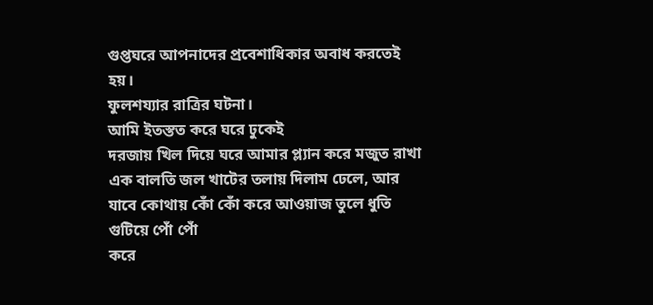গুপ্তঘরে আপনাদের প্রবেশাধিকার অবাধ করতেই হয়।
ফুলশয্যার রাত্রির ঘটনা।
আমি ইতস্তত করে ঘরে ঢুকেই
দরজায় খিল দিয়ে ঘরে আমার প্ল্যান করে মজুত রাখা এক বালতি জল খাটের তলায় দিলাম ঢেলে, আর যাবে কোথায় কোঁ কোঁ করে আওয়াজ তুলে ধুতি গুটিয়ে পোঁ পোঁ
করে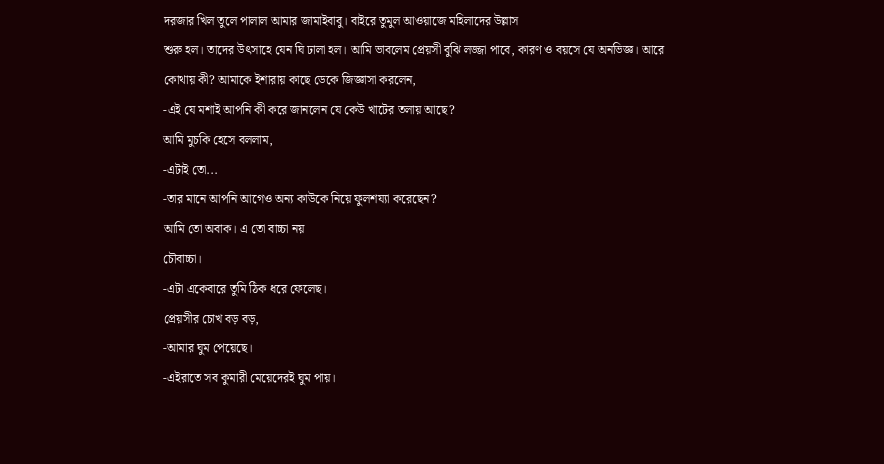দরজার খিল তুলে পালাল আমার জামাইবাবু। বাইরে তুমুল আওয়াজে মহিলাদের উল্লাস
শুরু হল। তাদের উৎসাহে যেন ঘি ঢালা হল। আমি ভাবলেম প্রেয়সী বুঝি লজ্জা পাবে, কারণ ও বয়সে যে অনভিজ্ঞ। আরে কোথায় কী? আমাকে ইশারায় কাছে ডেকে জিজ্ঞাসা করলেন,
-এই যে মশাই আপনি কী করে জানলেন যে কেউ খাটের তলায় আছে?
আমি মুচকি হেসে বললাম,
-এটাই তো...
-তার মানে আপনি আগেও অন্য কাউকে নিয়ে ফুলশয্যা করেছেন?
আমি তো অবাক। এ তো বাচ্চা নয়
চৌবাচ্চা।
-এটা একেবারে তুমি ঠিক ধরে ফেলেছ।
প্রেয়সীর চোখ বড় বড়,
-আমার ঘুম পেয়েছে।
-এইরাতে সব কুমারী মেয়েদেরই ঘুম পায়।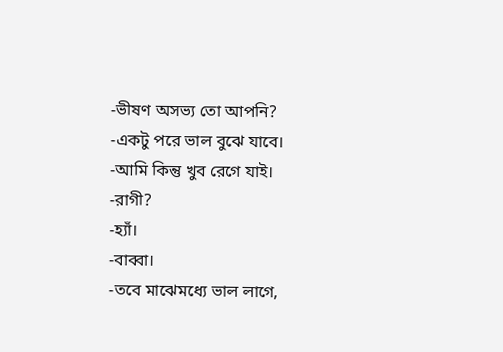-ভীষণ অসভ্য তো আপনি?
-একটু পরে ভাল বুঝে যাবে।
-আমি কিন্তু খুব রেগে যাই।
-রাগী?
-হ্যাঁ।
-বাব্বা।
-তবে মাঝেমধ্যে ভাল লাগে,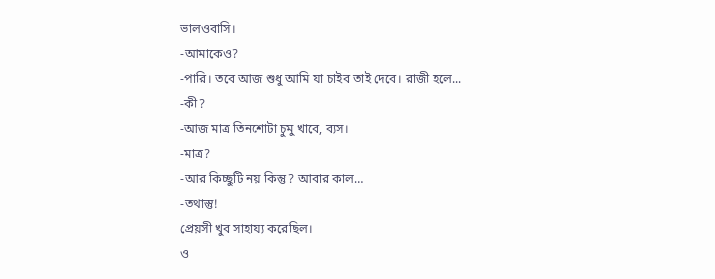ভালওবাসি।
-আমাকেও?
-পারি। তবে আজ শুধু আমি যা চাইব তাই দেবে। রাজী হলে...
-কী?
-আজ মাত্র তিনশোটা চুমু খাবে, ব্যস।
-মাত্র?
-আর কিচ্ছুটি নয় কিন্তু? আবার কাল…
-তথাস্তু!
প্রেয়সী খুব সাহায্য করেছিল।
ও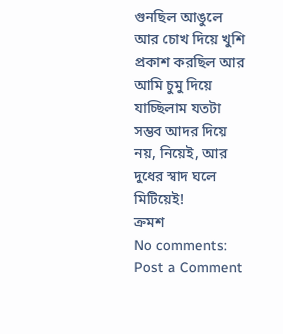গুনছিল আঙুলে আর চোখ দিয়ে খুশি প্রকাশ করছিল আর আমি চুমু দিয়ে যাচ্ছিলাম যতটা
সম্ভব আদর দিয়ে নয়, নিয়েই, আর দুধের স্বাদ ঘলে মিটিয়েই!
ক্রমশ
No comments:
Post a Comment